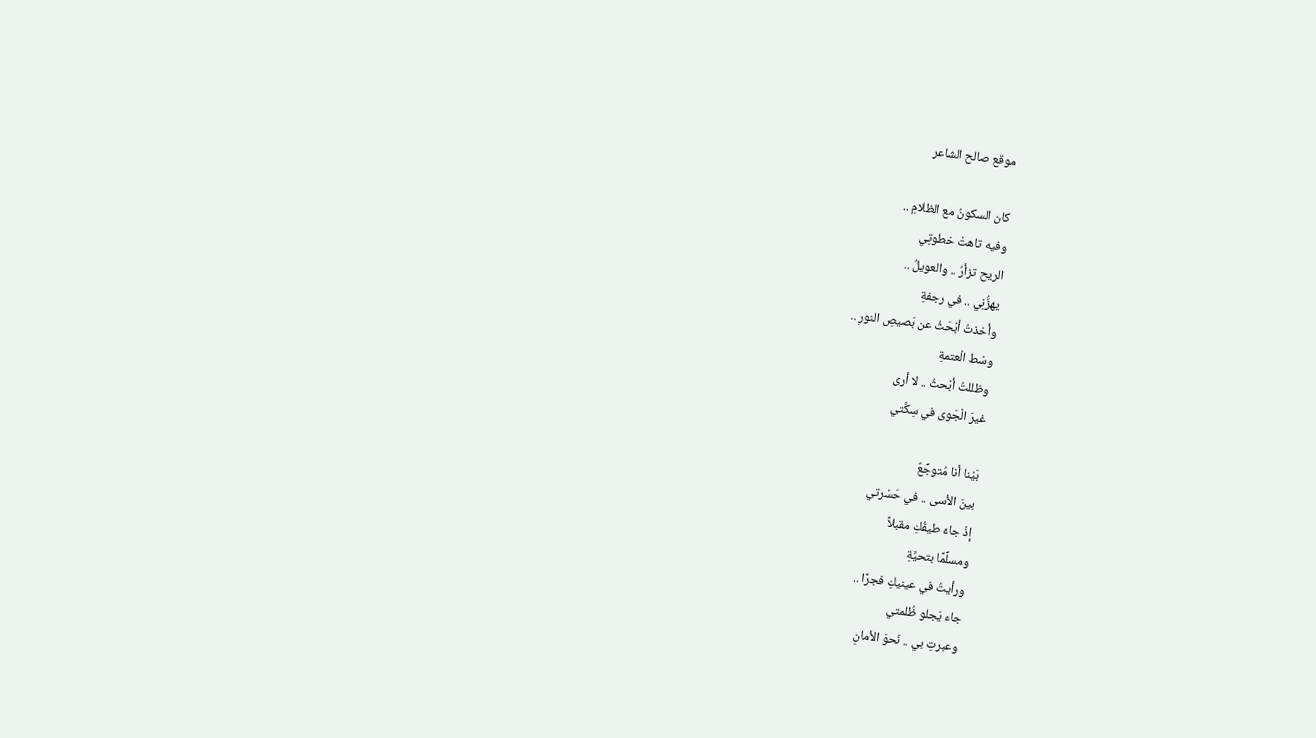موقع صالح الشاعر

كان السكونُ مع الظلامِ ..
وفيه تاهتْ خطوتِي
الريح تزأرُ .. والعويلُ ..
يهزُّنِي .. في رجفةِ
وأخذتُ أبْحَثُ عن بَصيصِ النورِ ..
وسْط الْعتمةِ
وظللتُ أبْحثُ .. لا أرى
غيرَ الْجَوى في سِكَّتي

بَيْنا أنا مُتوجِّعٌ
بينَ الأسى .. في حَسْرتي
إذْ جاءَ طيفُكِ مقبلاً
ومسلِّمًا بتحيَّةِ
ورأيتُ في عينيكِ فجرًا ..
جاء يَجلو ظُلمتي
وعبرتِ بي .. نَحوَ الأمانِ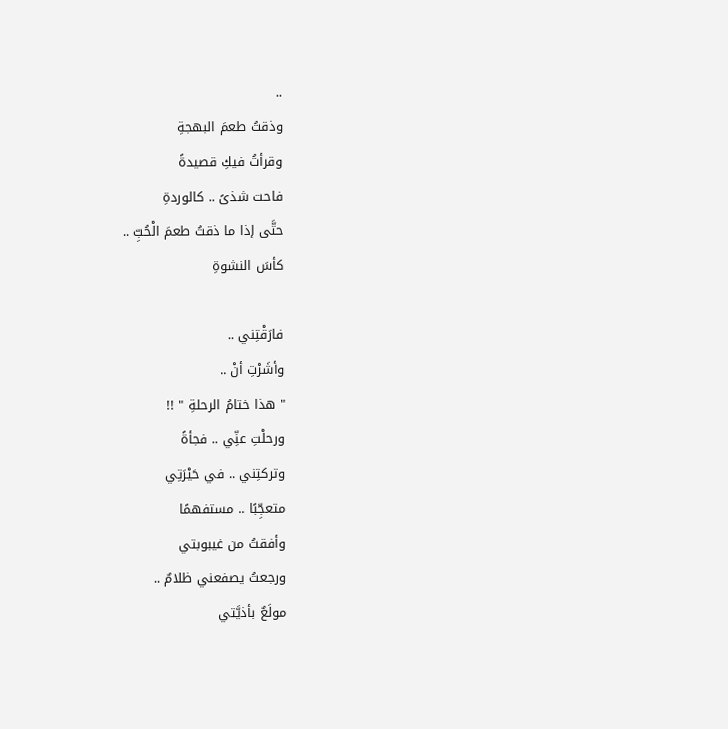..
وذقتُ طعمَ البهجةِ
وقرأتُ فيكِ قصيدةً
فاحت شذىً .. كالوردةِ
حتَّى إذا ما ذقتُ طعمَ الْحُبِّ ..
كأسَ النشوةِ

فارَقْتِني ..
وأشَرْتِ أنْ ..
" هذا ختامُ الرحلةِ " !!
ورحلْتِ عنِّي .. فجأةً
وتركتِني .. في حَيْرَتِي
متعجِّبًا .. مستفهمًا
وأفقتُ من غيبوبتي
ورجعتُ يصفعني ظلامٌ ..
مولَعٌ بأذيَّتي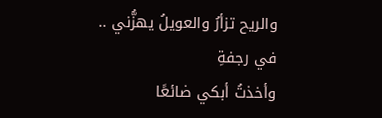والريح تزأرُ والعويلُ يهزُّني ..
في رجفةِ
وأخذتُ أبكي ضائعًا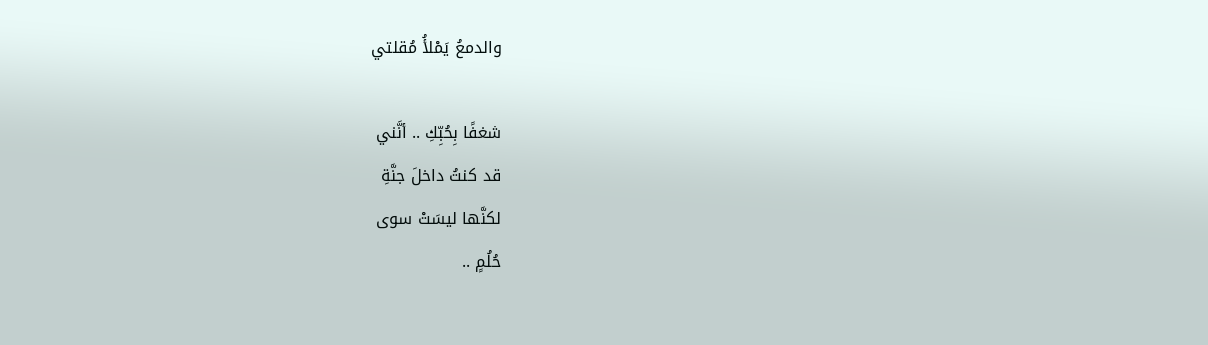والدمعُ يَمْلأُ مُقلتي

شغفًا بِحُبِّكِ .. أنَّني
قد كنتُ داخلَ جنَّةِ
لكنَّها ليسَتْ سوى
حُلُمٍ ..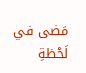مَضى في لَحْظةِ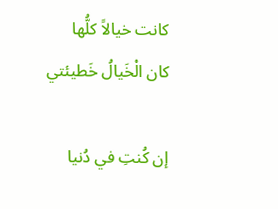كانت خيالاً كلُّها
كان الْخَيالُ خَطيئتي

إن كُنتِ في دُنيا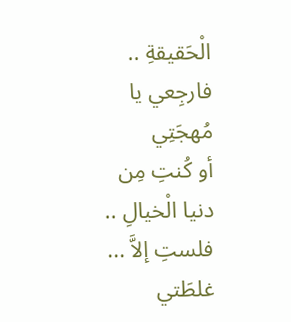الْحَقيقةِ ..
فارجِعي يا مُهجَتِي
أو كُنتِ مِن دنيا الْخيالِ ..
فلستِ إلاَّ ... غلطَتي